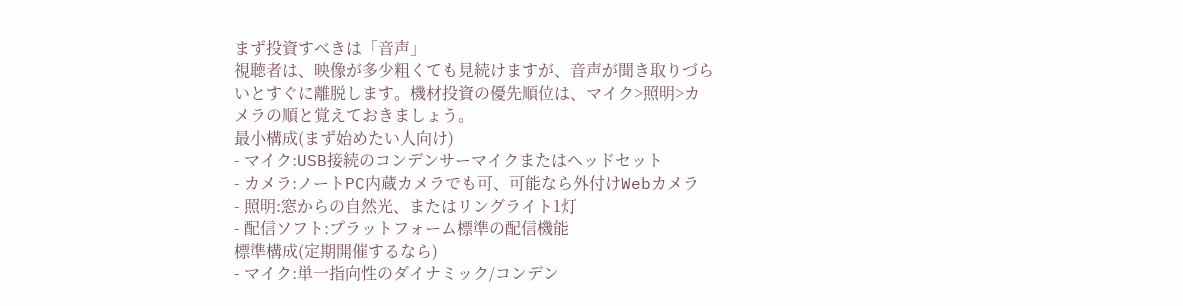まず投資すべきは「音声」
視聴者は、映像が多少粗くても見続けますが、音声が聞き取りづらいとすぐに離脱します。機材投資の優先順位は、マイク>照明>カメラの順と覚えておきましょう。
最小構成(まず始めたい人向け)
- マイク:USB接続のコンデンサーマイクまたはヘッドセット
- カメラ:ノートPC内蔵カメラでも可、可能なら外付けWebカメラ
- 照明:窓からの自然光、またはリングライト1灯
- 配信ソフト:プラットフォーム標準の配信機能
標準構成(定期開催するなら)
- マイク:単一指向性のダイナミック/コンデン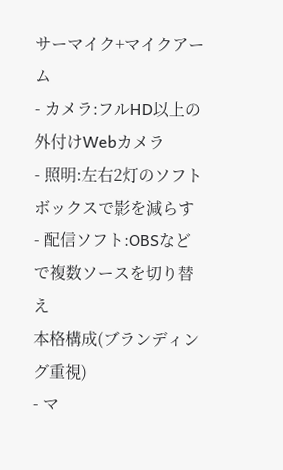サーマイク+マイクアーム
- カメラ:フルHD以上の外付けWebカメラ
- 照明:左右2灯のソフトボックスで影を減らす
- 配信ソフト:OBSなどで複数ソースを切り替え
本格構成(ブランディング重視)
- マ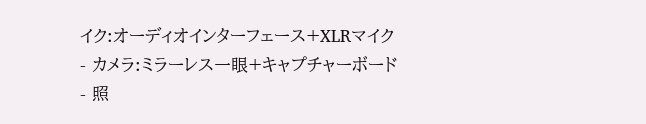イク:オーディオインターフェース+XLRマイク
- カメラ:ミラーレス一眼+キャプチャーボード
- 照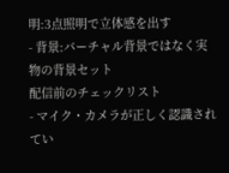明:3点照明で立体感を出す
- 背景:バーチャル背景ではなく実物の背景セット
配信前のチェックリスト
- マイク・カメラが正しく認識されてい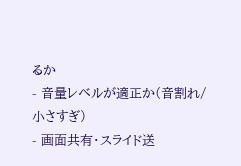るか
- 音量レベルが適正か(音割れ/小さすぎ)
- 画面共有・スライド送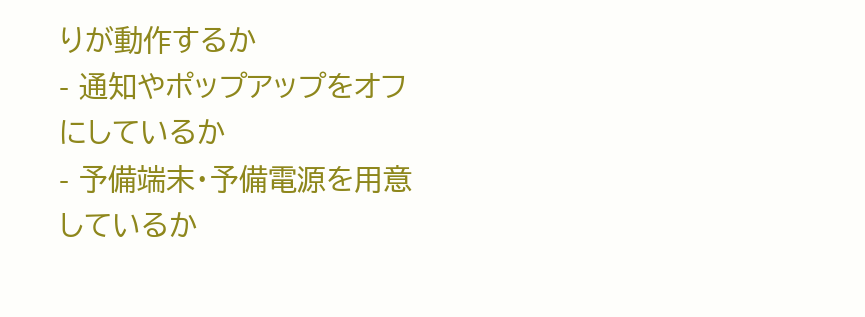りが動作するか
- 通知やポップアップをオフにしているか
- 予備端末・予備電源を用意しているか